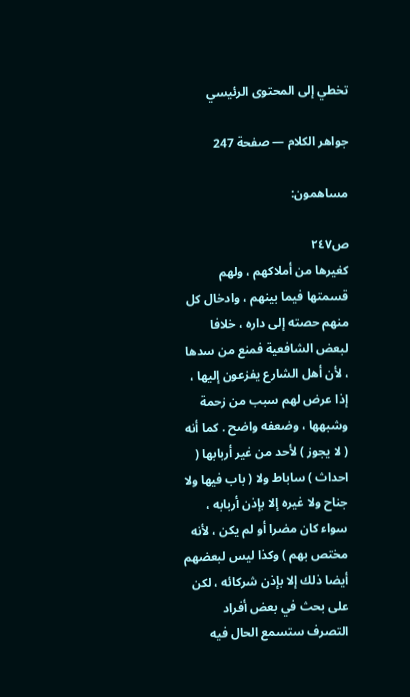تخطي إلى المحتوى الرئيسي

جواهر الكلام — صفحة 247

مساهمون:

ص٢٤٧
كغيرها من أملاكهم ، ولهم قسمتها فيما بينهم ، وادخال كل منهم حصته إلى داره ، خلافا لبعض الشافعية فمنع من سدها ، لأن أهل الشارع يفزعون إليها ، إذا عرض لهم سبب من زحمة وشبهها ، وضعفه واضح . كما أنه ( لا يجوز ) لأحد من غير أربابها ( احداث ) ساباط ولا ( باب فيها ولا جناح ولا غيره إلا بإذن أربابه ، سواء كان مضرا أو لم يكن ، لأنه مختص بهم ) وكذا ليس لبعضهم أيضا ذلك إلا بإذن شركائه ، لكن على بحث في بعض أفراد التصرف ستسمع الحال فيه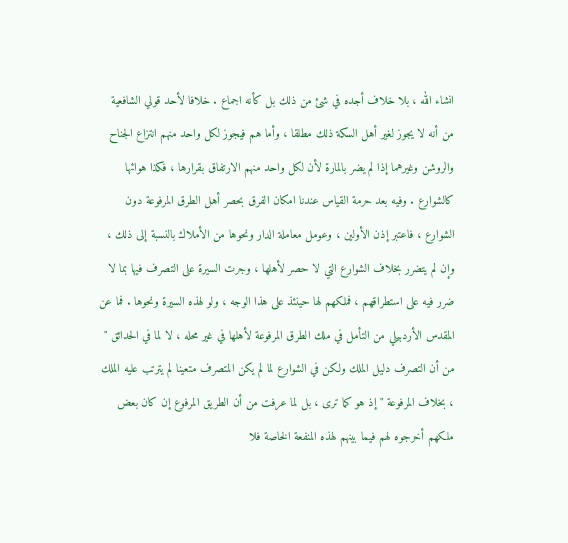انشاء الله ، بلا خلاف أجده في شئ من ذلك بل كأنه اجماع . خلافا لأحد قولي الشافعية من أنه لا يجوز لغير أهل السكة ذلك مطلقا ، وأما هم فيجوز لكل واحد منهم انتزاع الجناح والروشن وغيرهما إذا لم يضر بالمارة لأن لكل واحد منهم الارتفاق بقرارها ، فكذا هوائها كالشوارع . وفيه بعد حرمة القياس عندنا امكان الفرق بحصر أهل الطرق المرفوعة دون الشوارع ، فاعتبر إذن الأولين ، وعومل معاملة الدار ونحوها من الأملاك بالنسبة إلى ذلك ، وإن لم يتضرر بخلاف الشوارع التي لا حصر لأهلها ، وجرت السيرة على التصرف فيها بما لا ضرر فيه على استطراقهم ، فملكهم لها حينئذ على هذا الوجه ، ولو لهذه السيرة ونحوها . فما عن المقدس الأردبيلي من التأمل في ملك الطرق المرفوعة لأهلها في غير محله ، لا لما في الحدائق " من أن التصرف دليل الملك ولكن في الشوارع لما لم يكن المتصرف متعينا لم يترتب عليه الملك ، بخلاف المرفوعة " إذ هو كما ترى ، بل لما عرفت من أن الطريق المرفوع إن كان بعض ملكهم أخرجوه لهم فيما بينهم لهذه المنفعة الخاصة فلا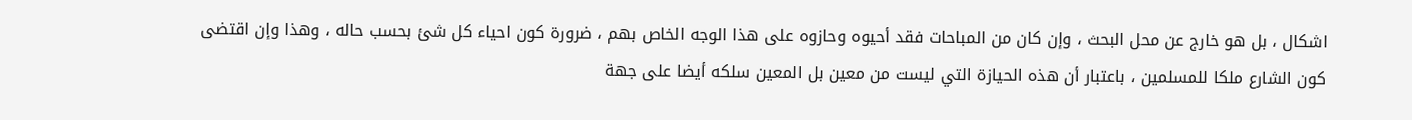اشكال ، بل هو خارج عن محل البحث ، وإن كان من المباحات فقد أحيوه وحازوه على هذا الوجه الخاص بهم ، ضرورة كون احياء كل شئ بحسب حاله ، وهذا وإن اقتضى كون الشارع ملكا للمسلمين ، باعتبار أن هذه الحيازة التي ليست من معين بل المعين سلكه أيضا على جهة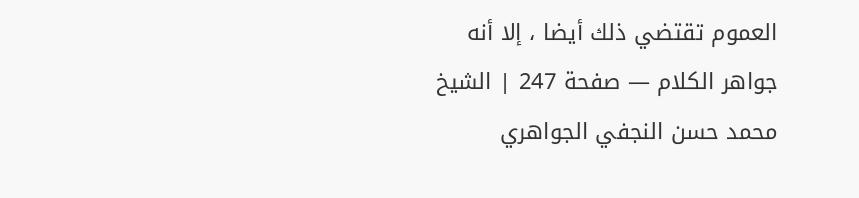العموم تقتضي ذلك أيضا ، إلا أنه
جواهر الكلام — صفحة 247 | الشيخ محمد حسن النجفي الجواهري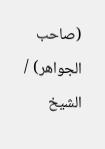(صاحب الجواهر) / الشيخ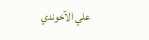علي الآخوندي